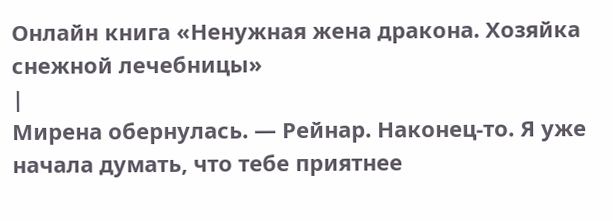Онлайн книга «Ненужная жена дракона. Хозяйка снежной лечебницы»
|
Мирена обернулась. — Рейнар. Наконец-то. Я уже начала думать, что тебе приятнее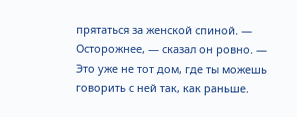прятаться за женской спиной. — Осторожнее, — сказал он ровно. — Это уже не тот дом, где ты можешь говорить с ней так, как раньше.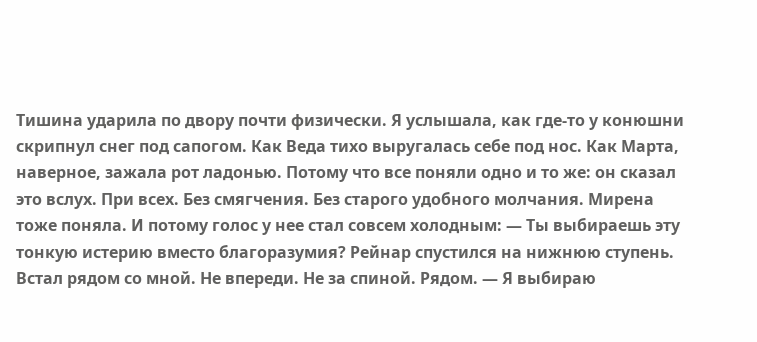Тишина ударила по двору почти физически. Я услышала, как где-то у конюшни скрипнул снег под сапогом. Как Веда тихо выругалась себе под нос. Как Марта, наверное, зажала рот ладонью. Потому что все поняли одно и то же: он сказал это вслух. При всех. Без смягчения. Без старого удобного молчания. Мирена тоже поняла. И потому голос у нее стал совсем холодным: — Ты выбираешь эту тонкую истерию вместо благоразумия? Рейнар спустился на нижнюю ступень. Встал рядом со мной. Не впереди. Не за спиной. Рядом. — Я выбираю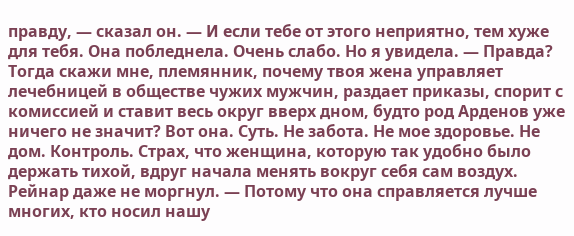правду, — сказал он. — И если тебе от этого неприятно, тем хуже для тебя. Она побледнела. Очень слабо. Но я увидела. — Правда? Тогда скажи мне, племянник, почему твоя жена управляет лечебницей в обществе чужих мужчин, раздает приказы, спорит с комиссией и ставит весь округ вверх дном, будто род Арденов уже ничего не значит? Вот она. Суть. Не забота. Не мое здоровье. Не дом. Контроль. Страх, что женщина, которую так удобно было держать тихой, вдруг начала менять вокруг себя сам воздух. Рейнар даже не моргнул. — Потому что она справляется лучше многих, кто носил нашу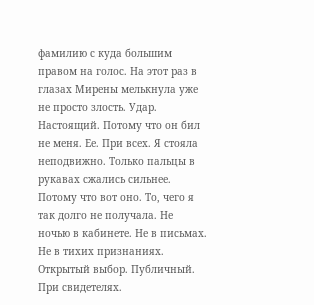фамилию с куда большим правом на голос. На этот раз в глазах Мирены мелькнула уже не просто злость. Удар. Настоящий. Потому что он бил не меня. Ее. При всех. Я стояла неподвижно. Только пальцы в рукавах сжались сильнее. Потому что вот оно. То, чего я так долго не получала. Не ночью в кабинете. Не в письмах. Не в тихих признаниях. Открытый выбор. Публичный. При свидетелях.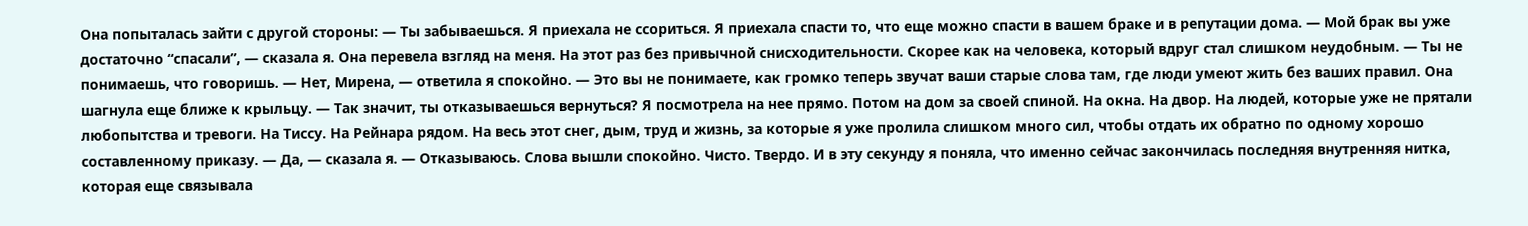Она попыталась зайти с другой стороны: — Ты забываешься. Я приехала не ссориться. Я приехала спасти то, что еще можно спасти в вашем браке и в репутации дома. — Мой брак вы уже достаточно “спасали”, — сказала я. Она перевела взгляд на меня. На этот раз без привычной снисходительности. Скорее как на человека, который вдруг стал слишком неудобным. — Ты не понимаешь, что говоришь. — Нет, Мирена, — ответила я спокойно. — Это вы не понимаете, как громко теперь звучат ваши старые слова там, где люди умеют жить без ваших правил. Она шагнула еще ближе к крыльцу. — Так значит, ты отказываешься вернуться? Я посмотрела на нее прямо. Потом на дом за своей спиной. На окна. На двор. На людей, которые уже не прятали любопытства и тревоги. На Тиссу. На Рейнара рядом. На весь этот снег, дым, труд и жизнь, за которые я уже пролила слишком много сил, чтобы отдать их обратно по одному хорошо составленному приказу. — Да, — сказала я. — Отказываюсь. Слова вышли спокойно. Чисто. Твердо. И в эту секунду я поняла, что именно сейчас закончилась последняя внутренняя нитка, которая еще связывала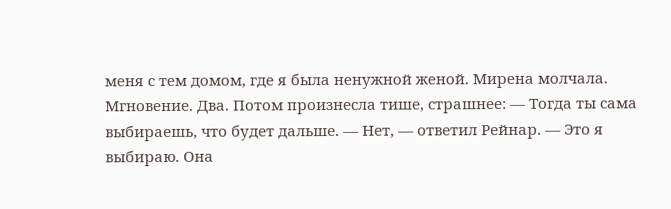меня с тем домом, где я была ненужной женой. Мирена молчала. Мгновение. Два. Потом произнесла тише, страшнее: — Тогда ты сама выбираешь, что будет дальше. — Нет, — ответил Рейнар. — Это я выбираю. Она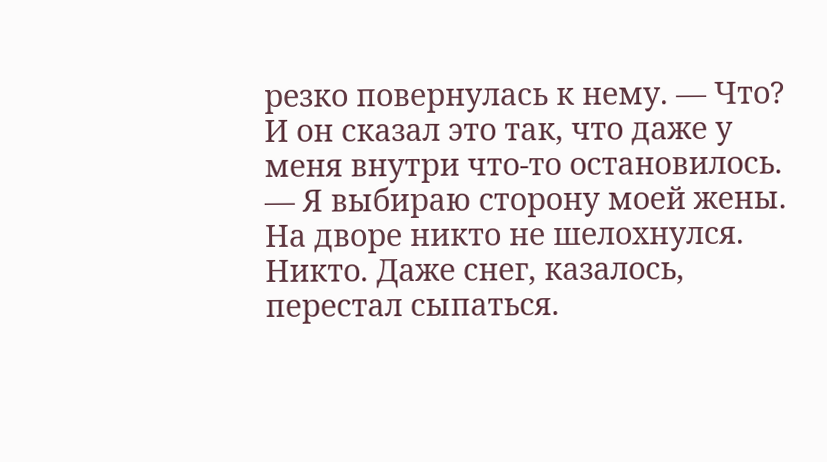резко повернулась к нему. — Что? И он сказал это так, что даже у меня внутри что-то остановилось. — Я выбираю сторону моей жены. На дворе никто не шелохнулся. Никто. Даже снег, казалось, перестал сыпаться.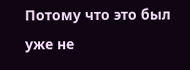Потому что это был уже не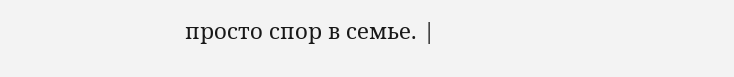просто спор в семье. |